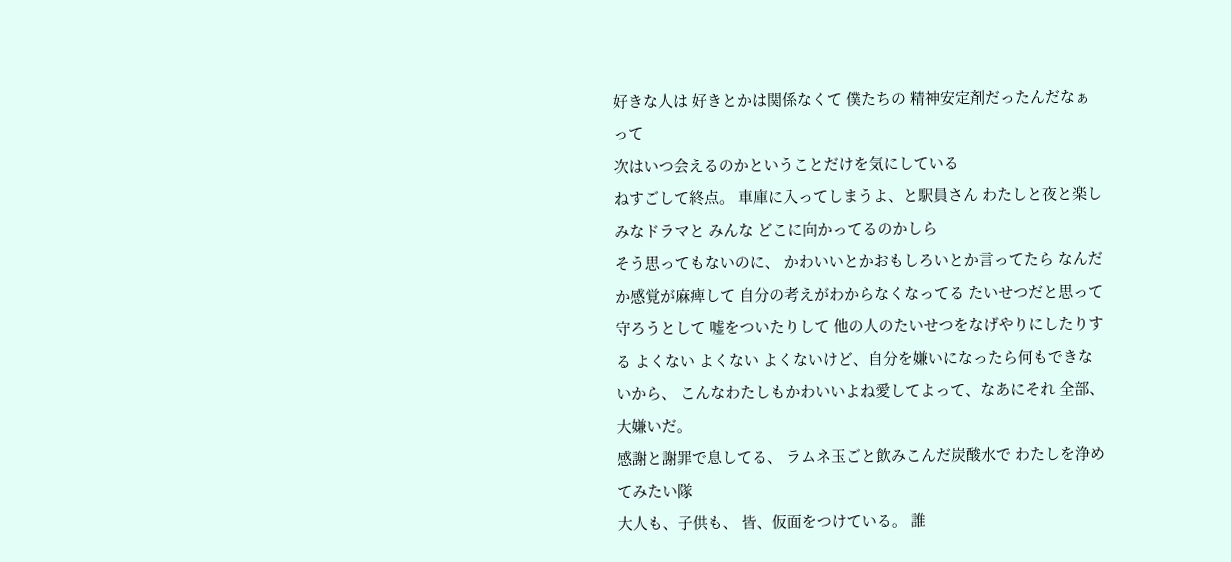好きな人は 好きとかは関係なくて 僕たちの 精神安定剤だったんだなぁって
次はいつ会えるのかということだけを気にしている
ねすごして終点。 車庫に入ってしまうよ、と駅員さん わたしと夜と楽しみなドラマと みんな どこに向かってるのかしら
そう思ってもないのに、 かわいいとかおもしろいとか言ってたら なんだか感覚が麻痺して 自分の考えがわからなくなってる たいせつだと思って守ろうとして 嘘をついたりして 他の人のたいせつをなげやりにしたりする よくない よくない よくないけど、自分を嫌いになったら何もできないから、 こんなわたしもかわいいよね愛してよって、なあにそれ 全部、大嫌いだ。
感謝と謝罪で息してる、 ラムネ玉ごと飲みこんだ炭酸水で わたしを浄めてみたい隊
大人も、子供も、 皆、仮面をつけている。 誰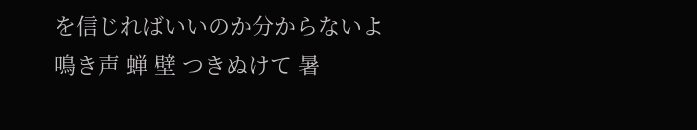を信じればいいのか分からないよ
鳴き声 蝉 壁 つきぬけて 暑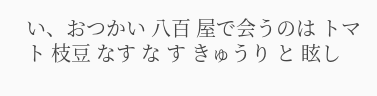い、おつかい 八百 屋で会うのは トマト 枝豆 なす な す きゅうり と 眩し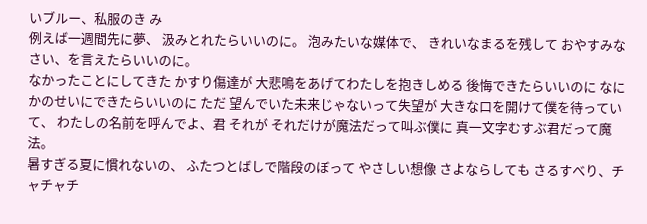いブルー、私服のき み
例えば一週間先に夢、 汲みとれたらいいのに。 泡みたいな媒体で、 きれいなまるを残して おやすみなさい、を言えたらいいのに。
なかったことにしてきた かすり傷達が 大悲鳴をあげてわたしを抱きしめる 後悔できたらいいのに なにかのせいにできたらいいのに ただ 望んでいた未来じゃないって失望が 大きな口を開けて僕を待っていて、 わたしの名前を呼んでよ、君 それが それだけが魔法だって叫ぶ僕に 真一文字むすぶ君だって魔法。
暑すぎる夏に慣れないの、 ふたつとばしで階段のぼって やさしい想像 さよならしても さるすべり、チャチャチ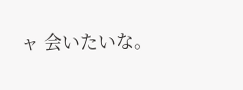ャ 会いたいな。